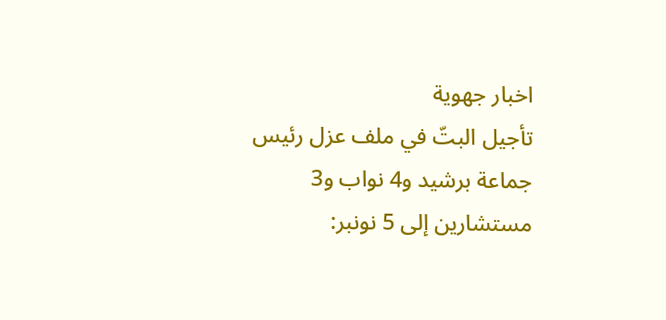اخبار جهوية
تأجيل البتّ في ملف عزل رئيس جماعة برشيد و4 نواب و3 مستشارين إلى 5 نونبر: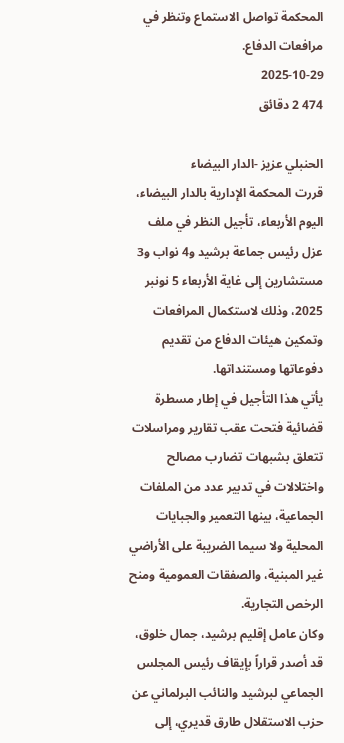المحكمة تواصل الاستماع وتنظر في مرافعات الدفاع.
2025-10-29
474 2 دقائق

الحنبلي عزيز -الدار البيضاء
قررت المحكمة الإدارية بالدار البيضاء، اليوم الأربعاء، تأجيل النظر في ملف عزل رئيس جماعة برشيد و4 نواب و3 مستشارين إلى غاية الأربعاء 5 نونبر 2025، وذلك لاستكمال المرافعات وتمكين هيئات الدفاع من تقديم دفوعاتها ومستنداتها.
يأتي هذا التأجيل في إطار مسطرة قضائية فتحت عقب تقارير ومراسلات تتعلق بشبهات تضارب مصالح واختلالات في تدبير عدد من الملفات الجماعية، بينها التعمير والجبايات المحلية ولا سيما الضريبة على الأراضي غير المبنية، والصفقات العمومية ومنح الرخص التجارية.
وكان عامل إقليم برشيد، جمال خلوق، قد أصدر قراراً بإيقاف رئيس المجلس الجماعي لبرشيد والنائب البرلماني عن حزب الاستقلال طارق قديري، إلى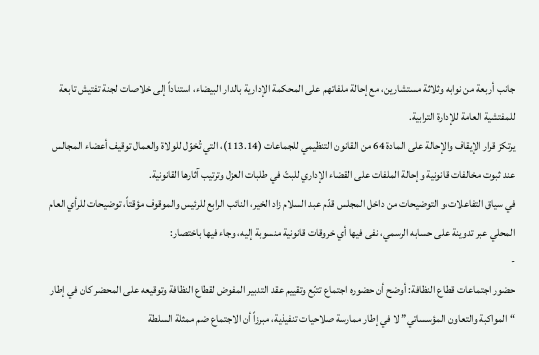جانب أربعة من نوابه وثلاثة مستشارين، مع إحالة ملفاتهم على المحكمة الإدارية بالدار البيضاء، استناداً إلى خلاصات لجنة تفتيش تابعة للمفتشية العامة للإدارة الترابية.
يرتكز قرار الإيقاف والإحالة على المادة 64 من القانون التنظيمي للجماعات (113.14)، التي تُخوّل للولاة والعمال توقيف أعضاء المجالس عند ثبوت مخالفات قانونية وإحالة الملفات على القضاء الإداري للبتّ في طلبات العزل وترتيب آثارها القانونية.
في سياق التفاعلات،و التوضيحات من داخل المجلس قدّم عبد السلام زاد الخير، النائب الرابع للرئيس والموقوف مؤقتاً، توضيحات للرأي العام المحلي عبر تدوينة على حسابه الرسمي، نفى فيها أي خروقات قانونية منسوبة إليه، وجاء فيها باختصار:
-
حضور اجتماعات قطاع النظافة: أوضح أن حضوره اجتماع تتبّع وتقييم عقد التدبير المفوض لقطاع النظافة وتوقيعه على المحضر كان في إطار “المواكبة والتعاون المؤسساتي” لا في إطار ممارسة صلاحيات تنفيذية، مبرزاً أن الاجتماع ضم ممثلة السلطة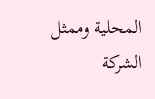المحلية وممثل الشركة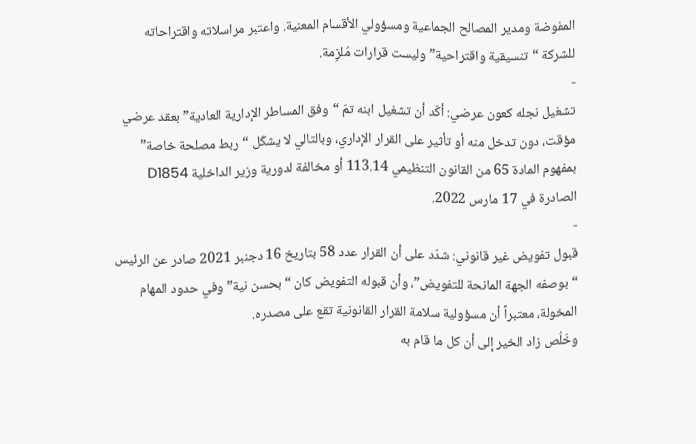المفوضة ومدير المصالح الجماعية ومسؤولي الأقسام المعنية. واعتبر مراسلاته واقتراحاته للشركة “تنسيقية واقتراحية” وليست قرارات مُلزِمة.
-
تشغيل نجله كعون عرضي: أكّد أن تشغيل ابنه تمّ “وفق المساطر الإدارية العادية” بعقد عرضي مؤقت، دون تدخل منه أو تأثير على القرار الإداري، وبالتالي لا يشكّل “ربط مصلحة خاصة” بمفهوم المادة 65 من القانون التنظيمي 113.14 أو مخالفة لدورية وزير الداخلية D1854 الصادرة في 17 مارس 2022.
-
قبول تفويض غير قانوني: شدّد على أن القرار عدد 58 بتاريخ 16 دجنبر 2021 صادر عن الرئيس “بوصفه الجهة المانحة للتفويض”، وأن قبوله التفويض كان “بحسن نية” وفي حدود المهام المخولة، معتبراً أن مسؤولية سلامة القرار القانونية تقع على مصدره.
وخَلُص زاد الخير إلى أن كل ما قام به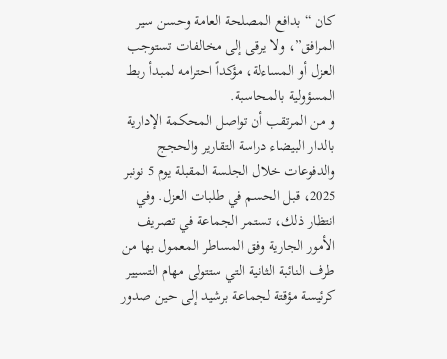كان “بدافع المصلحة العامة وحسن سير المرافق”، ولا يرقى إلى مخالفات تستوجب العزل أو المساءلة، مؤكداً احترامه لمبدأ ربط المسؤولية بالمحاسبة.
و من المرتقب أن تواصل المحكمة الإدارية بالدار البيضاء دراسة التقارير والحجج والدفوعات خلال الجلسة المقبلة يوم 5 نونبر 2025، قبل الحسم في طلبات العزل. وفي انتظار ذلك، تستمر الجماعة في تصريف الأمور الجارية وفق المساطر المعمول بها من طرف النائبة الثانية التي ستتولى مهام التسيير كرئيسة مؤقتة لجماعة برشيد إلى حين صدور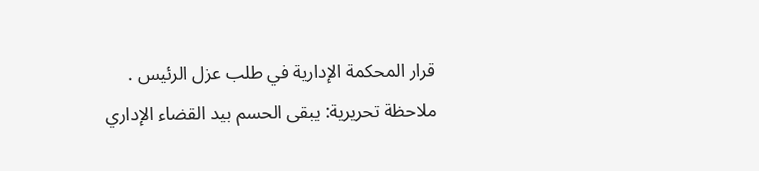قرار المحكمة الإدارية في طلب عزل الرئيس .
ملاحظة تحريرية: يبقى الحسم بيد القضاء الإداري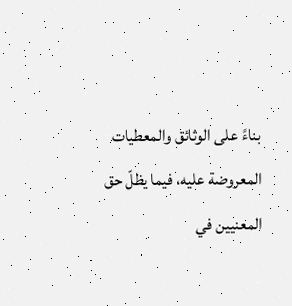بناءً على الوثائق والمعطيات المعروضة عليه، فيما يظلّ حق المعنيين في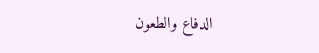الدفاع والطعون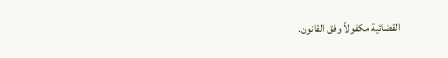القضائية مكفولاً وفق القانون.